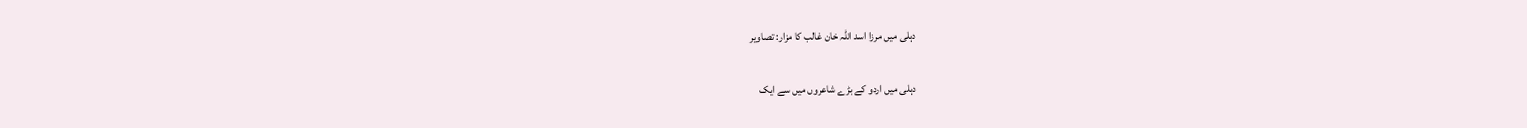دہلی میں مرزا اسد اللہ خان غالب کا مزار: تصاویر

دہلی میں اردو کے بڑے شاعروں میں سے ایک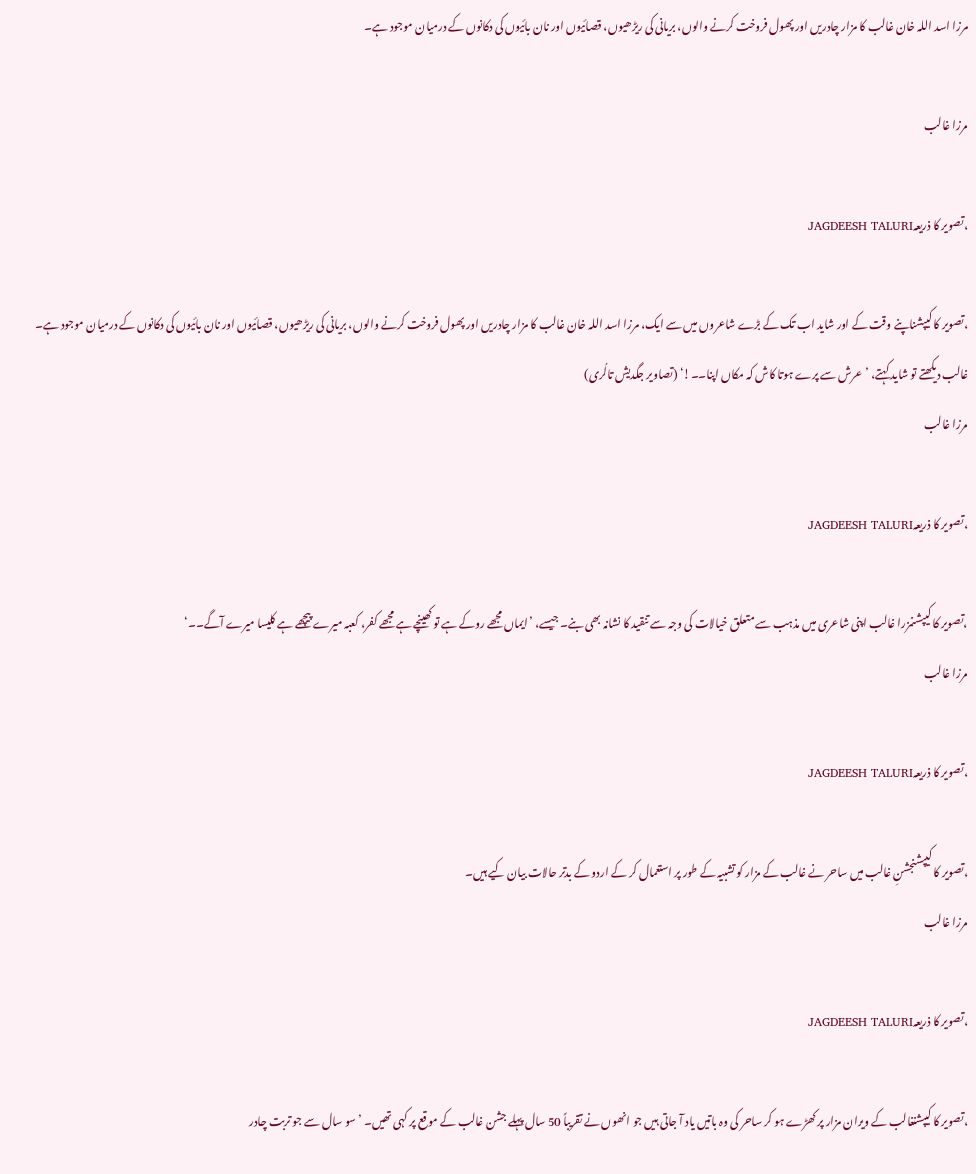مرزا اسد اللہ خان غالب کا مزار چادریں اور پھول فروخت کرنے والوں، بریانی کی ریڑھیوں، قصائیوں اور نان بائیوں کی دکانوں کے درمیان موجود ہے۔

مرزا غالب

،تصویر کا ذریعہJAGDEESH TALURI

،تصویر کا کیپشناپنے وقت کے اور شاید اب تک کے بڑے شاعروں میں سے ایک، مرزا اسد اللہ خان غالب کا مزار چادریں اور پھول فروخت کرنے والوں، بریانی کی ریڑھیوں، قصائیوں اور نان بائیوں کی دکانوں کے درمیان موجود ہے۔ غالب دیکھتے تو شاید کہتے، ’عرش سے پرے ہوتا کاش کہ مکاں اپنا۔۔!‘ (تصاویر جگدیش تالُری)
مرزا غالب

،تصویر کا ذریعہJAGDEESH TALURI

،تصویر کا کیپشنمزرا غالب اپنی شاعری میں مذہب سے متعلق خیالات کی وجہ سے تنقید کا نشانہ بھی بنے۔ جیسے، ’ایماں مجھے روکے ہے تو کھینچے ہے مجھے کفر، کعبہ میرے پیچھے ہے کلیسا میرے آگے۔۔‘
مرزا غالب

،تصویر کا ذریعہJAGDEESH TALURI

،تصویر کا کیپشنجشنِ غالب میں ساحر نے غالب کے مزار کو تشبیہ کے طور پر استعمال کر کے اردو کے بدتر حالات بیان کیے ہیں۔
مرزا غالب

،تصویر کا ذریعہJAGDEESH TALURI

،تصویر کا کیپشنغالب کے ویران مزار پر کھڑے ہو کر ساحر کی وہ باتیں یاد آ جاتی ہیں جو انھوں نے تقریباً 50 سال پہلے جشن غالب کے موقع پر کہی تھیں۔ ’سو سال سے جو تربت چادر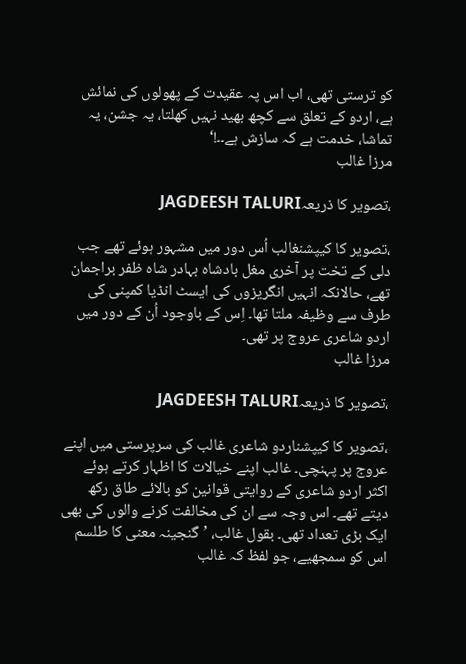کو ترستی تھی، اب اس پہ عقیدت کے پھولوں کی نمائش ہے، اردو کے تعلق سے کچھ بھید نہیں کھلتا، یہ جشن، یہ تماشا، خدمت ہے کہ سازش ہے۔۔!‘
مرزا غالب

،تصویر کا ذریعہJAGDEESH TALURI

،تصویر کا کیپشنغالب اُس دور میں مشہور ہوئے تھے جب دلی کے تخت پر آخری مغل بادشاہ بہادر شاہ ظفر براجمان تھے، حالانکہ انہیں انگریزوں کی ایسٹ انڈیا کمپنی کی طرف سے وظیفہ ملتا تھا۔ اِس کے باوجود اُن کے دور میں اردو شاعری عروج پر تھی۔
مرزا غالب

،تصویر کا ذریعہJAGDEESH TALURI

،تصویر کا کیپشناردو شاعری غالب کی سرپرستی میں اپنے عروج پر پہنچی۔ غالب اپنے خیالات کا اظہار کرتے ہوئے اکثر اردو شاعری کے روایتی قوانین کو بالائے طاق رکھ دیتے تھے۔ اس وجہ سے ان کی مخالفت کرنے والوں کی بھی ایک بڑی تعداد تھی۔ بقول غالب، ’گنجینہ معنی کا طلسم اس کو سمجھیے، جو لفظ کہ غالب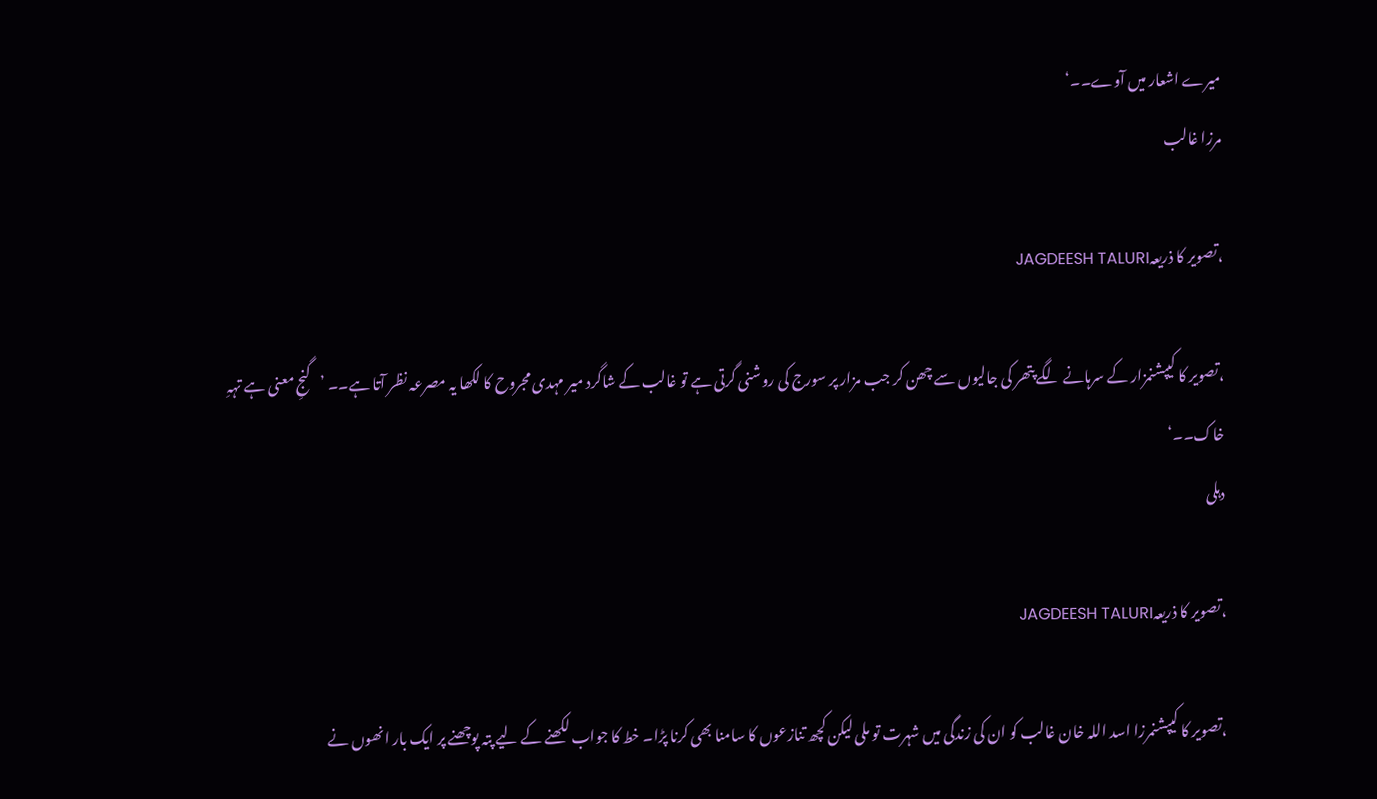میرے اشعار میں آوے۔۔‘
مرزا غالب

،تصویر کا ذریعہJAGDEESH TALURI

،تصویر کا کیپشنمزار کے سرہانے لگے پتھر کی جالیوں سے چھن کر جب مزار پر سورج کی روشنی گرتی ہے تو غالب کے شاگرد میر مہدی مجروح کا لکھا یہ مصرعہ نظر آتا ہے۔۔ ’گنجِ معنی ہے تہہِ خاک۔۔‘
دہلی

،تصویر کا ذریعہJAGDEESH TALURI

،تصویر کا کیپشنمرزا اسد اللہ خان غالب کو ان کی زندگی میں شہرت تو ملی لیکن کچھ تنازعوں کا سامنا بھی کرنا پڑا۔ خط کا جواب لکھنے کے لیے پتہ پوچھنے پر ایک بار انھوں نے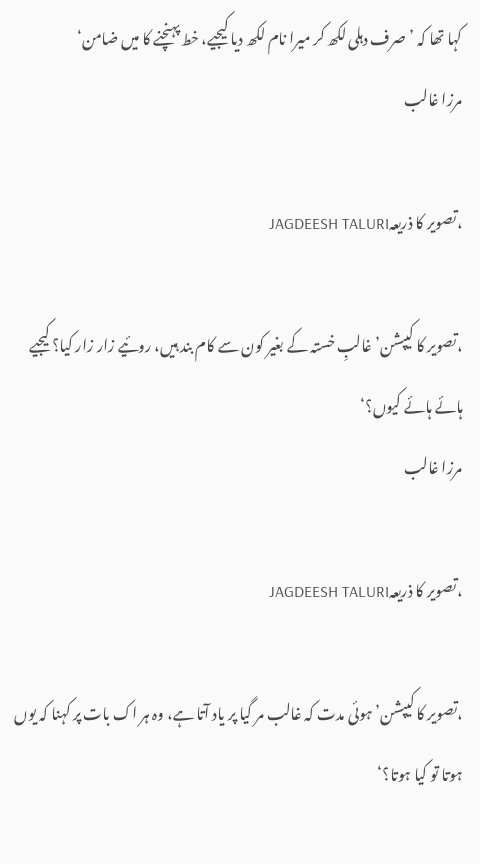کہا تھا کہ ’صرف دہلی لکھ کر میرا نام لکھ دیا کیجیے، خط پہنچنے کا میں ضامن‘
مرزا غالب

،تصویر کا ذریعہJAGDEESH TALURI

،تصویر کا کیپشن’غالبِ خستہ کے بغیر کون سے کام بند ہیں، روئیے زار زار کیا؟ کیجیے ہائے ہائے کیوں؟‘
مرزا غالب

،تصویر کا ذریعہJAGDEESH TALURI

،تصویر کا کیپشن’ہوئی مدت کہ غالب مر گیا پر یاد آتا ہے، وہ ہر اک بات پر کہنا کہ یوں ہوتا تو کیا ہوتا؟‘